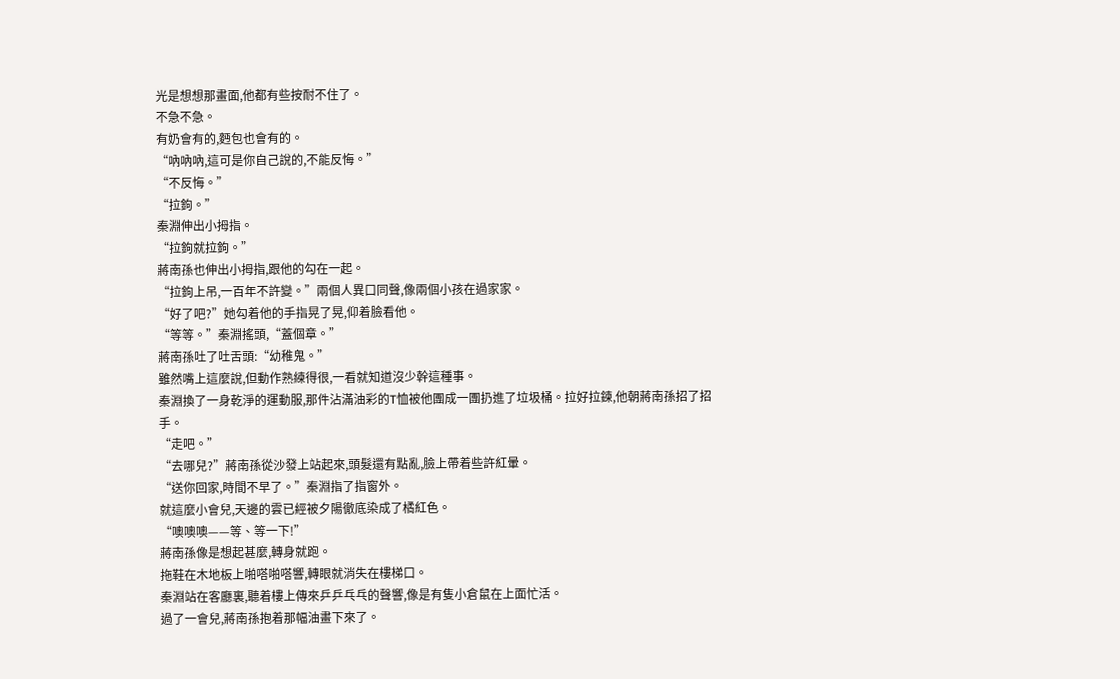光是想想那畫面,他都有些按耐不住了。
不急不急。
有奶會有的,麪包也會有的。
“吶吶吶,這可是你自己說的,不能反悔。”
“不反悔。”
“拉鉤。”
秦淵伸出小拇指。
“拉鉤就拉鉤。”
蔣南孫也伸出小拇指,跟他的勾在一起。
“拉鉤上吊,一百年不許變。”兩個人異口同聲,像兩個小孩在過家家。
“好了吧?”她勾着他的手指晃了晃,仰着臉看他。
“等等。”秦淵搖頭,“蓋個章。”
蔣南孫吐了吐舌頭:“幼稚鬼。”
雖然嘴上這麼說,但動作熟練得很,一看就知道沒少幹這種事。
秦淵換了一身乾淨的運動服,那件沾滿油彩的T恤被他團成一團扔進了垃圾桶。拉好拉鍊,他朝蔣南孫招了招手。
“走吧。”
“去哪兒?”蔣南孫從沙發上站起來,頭髮還有點亂,臉上帶着些許紅暈。
“送你回家,時間不早了。”秦淵指了指窗外。
就這麼小會兒,天邊的雲已經被夕陽徹底染成了橘紅色。
“噢噢噢——等、等一下!”
蔣南孫像是想起甚麼,轉身就跑。
拖鞋在木地板上啪嗒啪嗒響,轉眼就消失在樓梯口。
秦淵站在客廳裏,聽着樓上傳來乒乒乓乓的聲響,像是有隻小倉鼠在上面忙活。
過了一會兒,蔣南孫抱着那幅油畫下來了。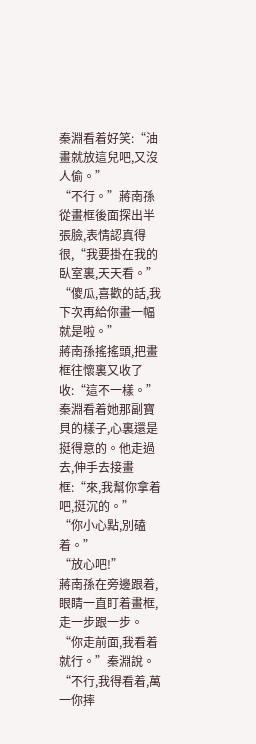秦淵看着好笑:“油畫就放這兒吧,又沒人偷。”
“不行。”蔣南孫從畫框後面探出半張臉,表情認真得很,“我要掛在我的臥室裏,天天看。”
“傻瓜,喜歡的話,我下次再給你畫一幅就是啦。”
蔣南孫搖搖頭,把畫框往懷裏又收了收:“這不一樣。”
秦淵看着她那副寶貝的樣子,心裏還是挺得意的。他走過去,伸手去接畫框:“來,我幫你拿着吧,挺沉的。”
“你小心點,別磕着。”
“放心吧!”
蔣南孫在旁邊跟着,眼睛一直盯着畫框,走一步跟一步。
“你走前面,我看着就行。”秦淵說。
“不行,我得看着,萬一你摔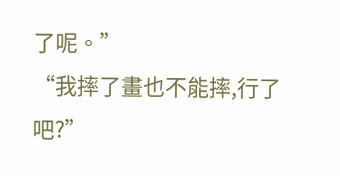了呢。”
“我摔了畫也不能摔,行了吧?”